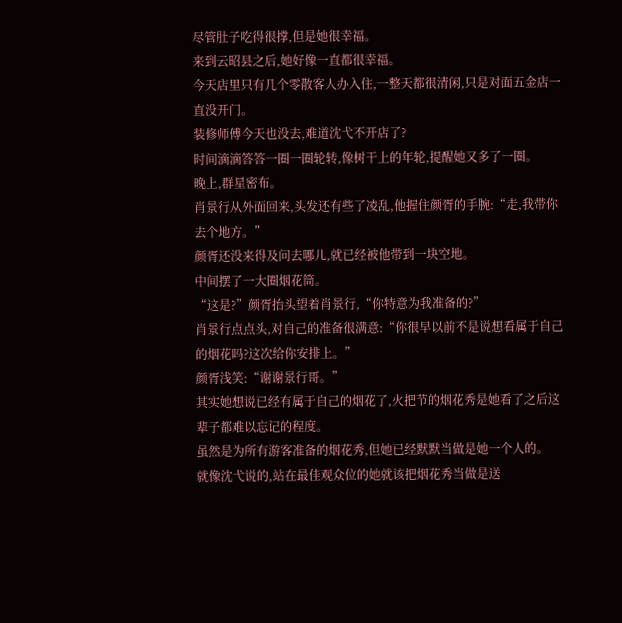尽管肚子吃得很撑,但是她很幸福。
来到云昭县之后,她好像一直都很幸福。
今天店里只有几个零散客人办入住,一整天都很清闲,只是对面五金店一直没开门。
装修师傅今天也没去,难道沈弋不开店了?
时间滴滴答答一圈一圈轮转,像树干上的年轮,提醒她又多了一圈。
晚上,群星密布。
肖景行从外面回来,头发还有些了凌乱,他握住颜胥的手腕:“走,我带你去个地方。”
颜胥还没来得及问去哪儿,就已经被他带到一块空地。
中间摆了一大圈烟花筒。
“这是?”颜胥抬头望着肖景行,“你特意为我准备的?”
肖景行点点头,对自己的准备很满意:“你很早以前不是说想看属于自己的烟花吗?这次给你安排上。”
颜胥浅笑:“谢谢景行哥。”
其实她想说已经有属于自己的烟花了,火把节的烟花秀是她看了之后这辈子都难以忘记的程度。
虽然是为所有游客准备的烟花秀,但她已经默默当做是她一个人的。
就像沈弋说的,站在最佳观众位的她就该把烟花秀当做是送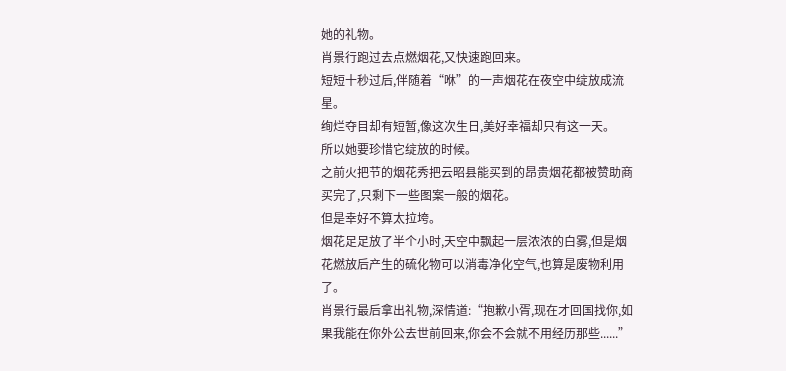她的礼物。
肖景行跑过去点燃烟花,又快速跑回来。
短短十秒过后,伴随着“咻”的一声烟花在夜空中绽放成流星。
绚烂夺目却有短暂,像这次生日,美好幸福却只有这一天。
所以她要珍惜它绽放的时候。
之前火把节的烟花秀把云昭县能买到的昂贵烟花都被赞助商买完了,只剩下一些图案一般的烟花。
但是幸好不算太拉垮。
烟花足足放了半个小时,天空中飘起一层浓浓的白雾,但是烟花燃放后产生的硫化物可以消毒净化空气,也算是废物利用了。
肖景行最后拿出礼物,深情道:“抱歉小胥,现在才回国找你,如果我能在你外公去世前回来,你会不会就不用经历那些......”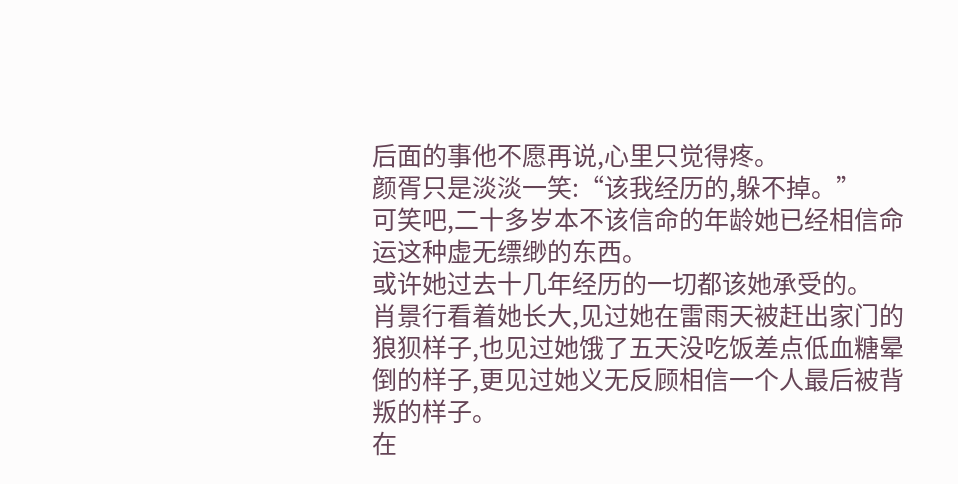后面的事他不愿再说,心里只觉得疼。
颜胥只是淡淡一笑:“该我经历的,躲不掉。”
可笑吧,二十多岁本不该信命的年龄她已经相信命运这种虚无缥缈的东西。
或许她过去十几年经历的一切都该她承受的。
肖景行看着她长大,见过她在雷雨天被赶出家门的狼狈样子,也见过她饿了五天没吃饭差点低血糖晕倒的样子,更见过她义无反顾相信一个人最后被背叛的样子。
在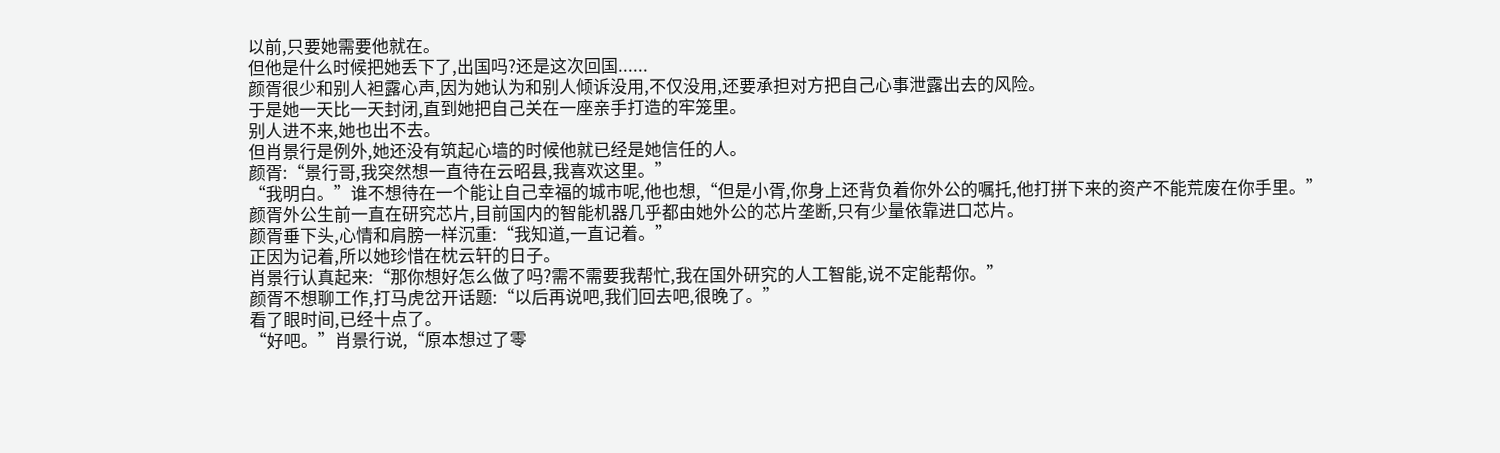以前,只要她需要他就在。
但他是什么时候把她丢下了,出国吗?还是这次回国......
颜胥很少和别人袒露心声,因为她认为和别人倾诉没用,不仅没用,还要承担对方把自己心事泄露出去的风险。
于是她一天比一天封闭,直到她把自己关在一座亲手打造的牢笼里。
别人进不来,她也出不去。
但肖景行是例外,她还没有筑起心墙的时候他就已经是她信任的人。
颜胥:“景行哥,我突然想一直待在云昭县,我喜欢这里。”
“我明白。”谁不想待在一个能让自己幸福的城市呢,他也想,“但是小胥,你身上还背负着你外公的嘱托,他打拼下来的资产不能荒废在你手里。”
颜胥外公生前一直在研究芯片,目前国内的智能机器几乎都由她外公的芯片垄断,只有少量依靠进口芯片。
颜胥垂下头,心情和肩膀一样沉重:“我知道,一直记着。”
正因为记着,所以她珍惜在枕云轩的日子。
肖景行认真起来:“那你想好怎么做了吗?需不需要我帮忙,我在国外研究的人工智能,说不定能帮你。”
颜胥不想聊工作,打马虎岔开话题:“以后再说吧,我们回去吧,很晚了。”
看了眼时间,已经十点了。
“好吧。”肖景行说,“原本想过了零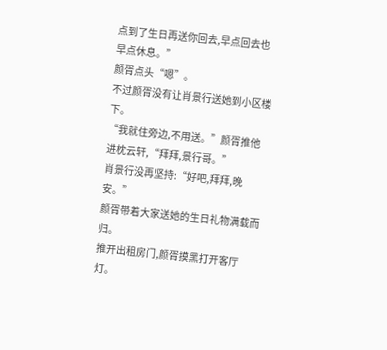点到了生日再送你回去,早点回去也早点休息。”
颜胥点头“嗯”。
不过颜胥没有让肖景行送她到小区楼下。
“我就住旁边,不用送。”颜胥推他进枕云轩,“拜拜,景行哥。”
肖景行没再坚持:“好吧,拜拜,晚安。”
颜胥带着大家送她的生日礼物满载而归。
推开出租房门,颜胥摸黑打开客厅灯。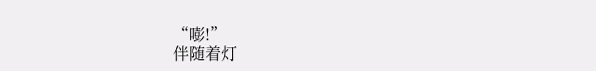“嘭!”
伴随着灯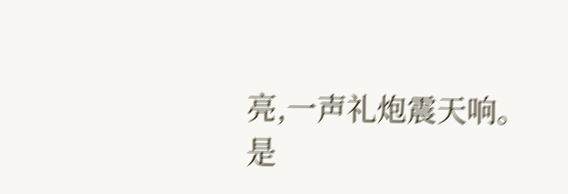亮,一声礼炮震天响。
是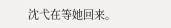沈弋在等她回来。